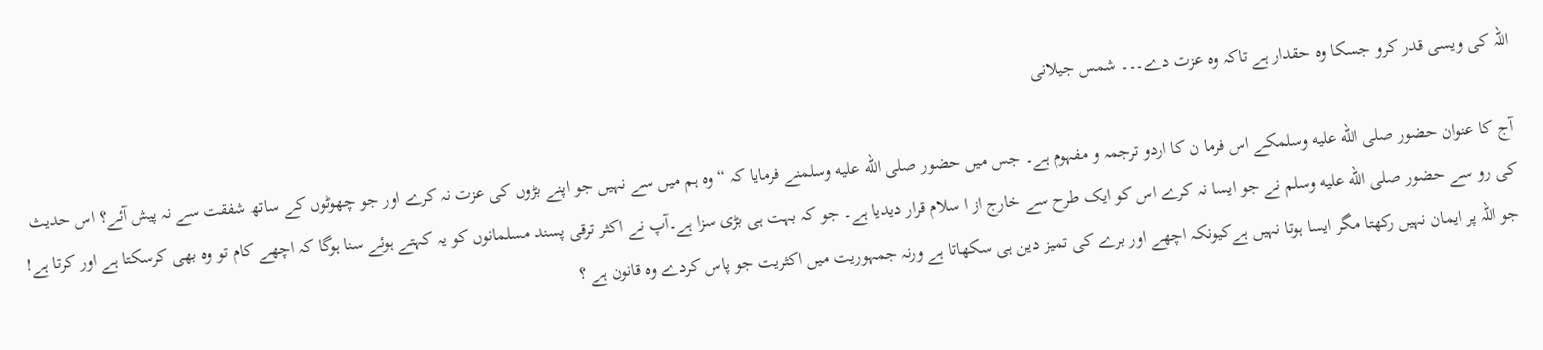اللہ کی ویسی قدر کرو جسکا وہ حقدار ہے تاکہ وہ عزت دے۔۔۔ شمس جیلانی

آج کا عنوان حضور صلى الله عليه وسلمکے اس فرما ن کا اردو ترجمہ و مفہوم ہے۔ جس میں حضور صلى الله عليه وسلمنے فرمایا کہ “وہ ہم میں سے نہیں جو اپنے بڑوں کی عزت نہ کرے اور جو چھوٹوں کے ساتھ شفقت سے نہ پیش آئے؟ اس حدیث کی رو سے حضور صلى الله عليه وسلم نے جو ایسا نہ کرے اس کو ایک طرح سے خارج از ا سلام قرار دیدیا ہے۔ جو کہ بہت ہی بڑی سزا ہے۔آپ نے اکثر ترقی پسند مسلمانوں کو یہ کہتے ہوئے سنا ہوگا کہ اچھے کام تو وہ بھی کرسکتا ہے اور کرتا ہے! جو اللہ پر ایمان نہیں رکھتا مگر ایسا ہوتا نہیں ہےکیونکہ اچھے اور برے کی تمیز دین ہی سکھاتا ہے ورنہ جمہوریت میں اکثریت جو پاس کردے وہ قانون ہے ؟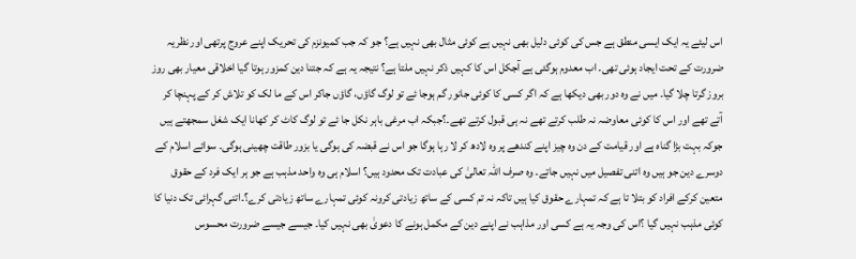اس لیئے یہ ایک ایسی منطق ہے جس کی کوئی دلیل بھی نہیں ہے کوئی مثال بھی نہیں ہے؟ جو کہ جب کمیونزم کی تحریک اپنے عروج پرتھی اور نظریہ ضرورت کے تحت ایجاد ہوئی تھی۔ اب معدوم ہوگئی ہے آجکل اس کا کہیں ذکر نہیں ملتا ہے؟ نتیجہ یہ ہے کہ جتنا دین کمزور ہوتا گیا اخلاقی معیار بھی روز بروز گرتا چلا گیا۔ میں نے وہ دور بھی دیکھا ہے کہ اگر کسی کا کوئی جانور گم ہوجا ئے تو لوگ گاؤں، گاؤں جاکر اس کے ما لک کو تلاش کر کے پہنچا کر آتے تھے اور اس کا کوئی معاوضہ نہ طلب کرتے تھے نہ ہی قبول کرتے تھے۔؟جبکہ اب مرغی باہر نکل جا ئے تو لوگ کاٹ کر کھانا ایک شغل سمجھتے ہیں جوکہ بہت بڑا گناہ ہے اور قیامت کے دن وہ چیز اپنے کندھے پر وہ لادھ کر لا رہا ہوگا جو اس نے قبضہ کی ہوگی یا بزور طاقت چھینی ہوگی۔ سوائے اسلام کے دوسرے دین جو ہیں وہ اتنی تفصیل میں نہیں جاتے۔ وہ صرف اللہ تعالیٰ کی عبادت تک محدود ہیں؟ اسلام ہی وہ واحد مذہب ہے جو ہر ایک فرد کے حقوق متعین کرکے افراد کو بتلا تا ہے کہ تمہارے حقوق کیا ہیں تاکہ نہ تم کسی کے ساتھ زیادتی کرونہ کوئی تمہارے ساتھ زیادتی کرے؟۔اتنی گہرائی تک دنیا کا کوئی مذہب نہیں گیا ؟اس کی وجہ یہ ہے کسی اور مذاہب نے اپنے دین کے مکمل ہونے کا دعویٰ بھی نہیں کیا۔ جیسے جیسے ضرورت محسوس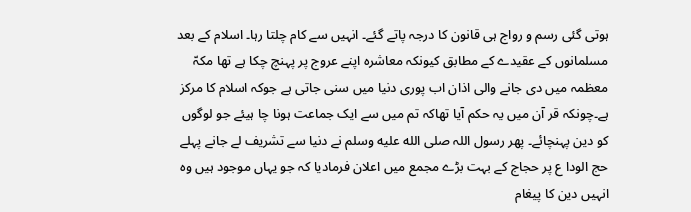ہوتی گئی رسم و رواج ہی قانون کا درجہ پاتے گئے۔ انہیں سے کام چلتا رہا۔ اسلام کے بعد مسلمانوں کے عقیدے کے مطابق کیونکہ معاشرہ اپنے عروج پر پہنچ چکا ہے تھا مکہّ معظمہ میں دی جانے والی اذان اب پوری دنیا میں سنی جاتی ہے جوکہ اسلام کا مرکز ہے۔چونکہ قر آن میں یہ حکم آیا تھاکہ تم میں سے ایک جماعت ہونا چا ہیئے جو لوگوں کو دین پہنچائے۔ پھر رسول اللہ صلى الله عليه وسلم نے دنیا سے تشریف لے جانے پہلے حج الودا ع پر حجاج کے بہت بڑے مجمع میں اعلان فرمادیا کہ جو یہاں موجود ہیں وہ انہیں دین کا پیغام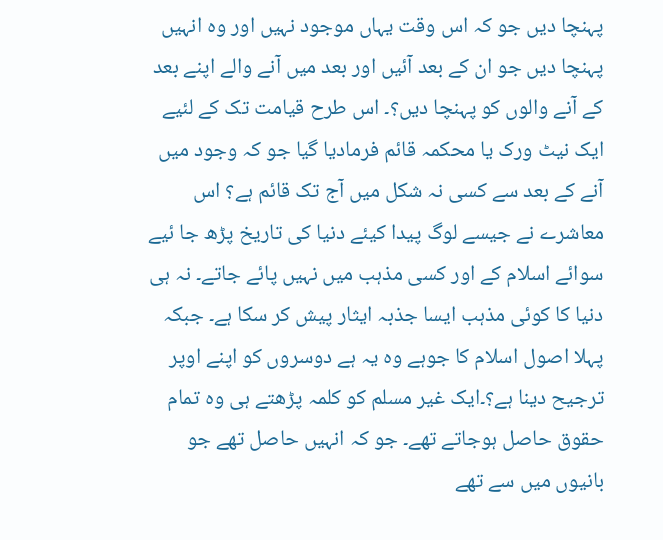پہنچا دیں جو کہ اس وقت یہاں موجود نہیں اور وہ انہیں پہنچا دیں جو ان کے بعد آئیں اور بعد میں آنے والے اپنے بعد کے آنے والوں کو پہنچا دیں؟۔ اس طرح قیامت تک کے لئیے ایک نیٹ ورک یا محکمہ قائم فرمادیا گیا جو کہ وجود میں آنے کے بعد سے کسی نہ شکل میں آج تک قائم ہے؟ اس معاشرے نے جیسے لوگ پیدا کیئے دنیا کی تاریخ پڑھ جا ئیے سوائے اسلام کے اور کسی مذہب میں نہیں پائے جاتے۔ نہ ہی دنیا کا کوئی مذہب ایسا جذبہ ایثار پیش کر سکا ہے۔ جبکہ پہلا اصول اسلام کا جوہے وہ یہ ہے دوسروں کو اپنے اوپر ترجیح دینا ہے؟۔ایک غیر مسلم کو کلمہ پڑھتے ہی وہ تمام حقوق حاصل ہوجاتے تھے۔ جو کہ انہیں حاصل تھے جو بانیوں میں سے تھے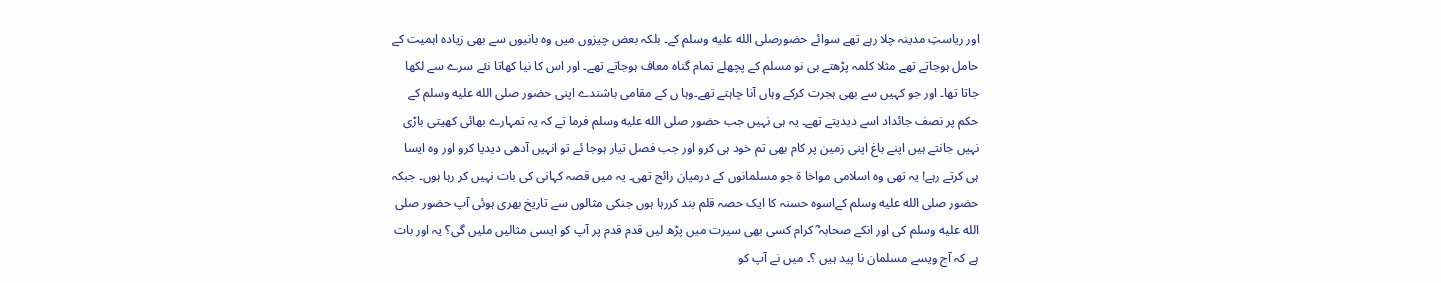اور ریاستِ مدینہ چلا رہے تھے سوائے حضورصلى الله عليه وسلم کے۔ بلکہ بعض چیزوں میں وہ بانیوں سے بھی زیادہ اہمیت کے حامل ہوجاتے تھے مثلا کلمہ پڑھتے ہی نو مسلم کے پچھلے تمام گناہ معاف ہوجاتے تھے۔ اور اس کا نیا کھاتا نئے سرے سے لکھا جاتا تھا۔ اور جو کہیں سے بھی ہجرت کرکے وہاں آنا چاہتے تھے۔وہا ں کے مقامی باشندے اپنی حضور صلى الله عليه وسلم کے حکم پر نصف جائداد اسے دیدیتے تھے۔ یہ ہی نہیں جب حضور صلى الله عليه وسلم فرما تے کہ یہ تمہارے بھائی کھیتی باڑی نہیں جانتے ہیں اپنے باغ اپنی زمین پر کام بھی تم خود ہی کرو اور جب فصل تیار ہوجا ئے تو انہیں آدھی دیدیا کرو اور وہ ایسا ہی کرتے رہے! یہ تھی وہ اسلامی مواخا ۃ جو مسلمانوں کے درمیان رائج تھی۔ یہ میں قصہ کہانی کی بات نہیں کر رہا ہوں۔ جبکہ حضور صلى الله عليه وسلم کےاسوہ حسنہ کا ایک حصہ قلم بند کررہا ہوں جنکی مثالوں سے تاریخ بھری ہوئی آپ حضور صلى الله عليه وسلم کی اور انکے صحابہ ؓ کرام کسی بھی سیرت میں پڑھ لیں قدم قدم پر آپ کو ایسی مثالیں ملیں گی؟ یہ اور بات ہے کہ آج ویسے مسلمان نا پید ہیں ؟۔ میں نے آپ کو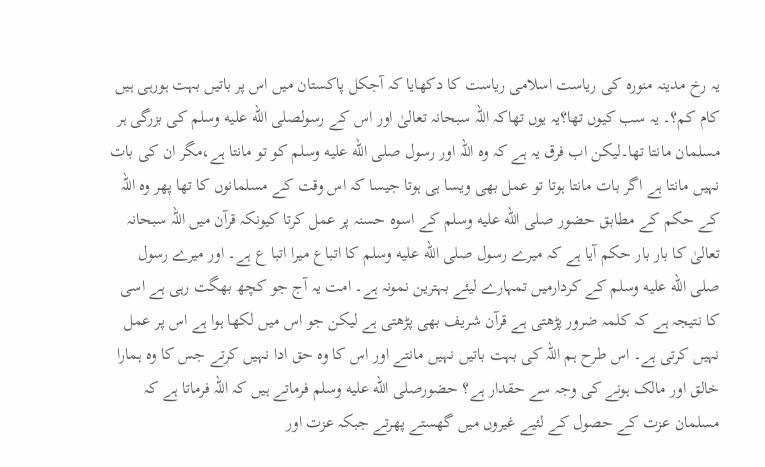یہ رخ مدینہ منورہ کی ریاست اسلامی ریاست کا دکھایا کہ آجکل پاکستان میں اس پر باتیں بہت ہورہی ہیں کام کم؟۔ یہ سب کیوں تھا؟یہ یوں تھاکہ اللہ سبحانہ تعالیٰ اور اس کے رسولصلى الله عليه وسلم کی بزرگی ہر مسلمان مانتا تھا۔لیکن اب فرق یہ ہے کہ وہ اللہ اور رسول صلى الله عليه وسلم کو تو مانتا ہے،مگر ان کی بات نہیں مانتا ہے اگر بات مانتا ہوتا تو عمل بھی ویسا ہی ہوتا جیسا کہ اس وقت کے مسلمانوں کا تھا پھر وہ اللہ کے حکم کے مطابق حضور صلى الله عليه وسلم کے اسوہ حسنہ پر عمل کرتا کیونکہ قرآن میں اللہ سبحانہ تعالیٰ کا بار بار حکم آیا ہے کہ میرے رسول صلى الله عليه وسلم کا اتباع میرا اتبا ع ہے۔ اور میرے رسول صلى الله عليه وسلم کے کردارمیں تمہارے لیئے بہترین نمونہ ہے۔ امت یہ آج جو کچھ بھگت رہی ہے اسی کا نتیجہ ہے کہ کلمہ ضرور پڑھتی ہے قرآن شریف بھی پڑھتی ہے لیکن جو اس میں لکھا ہوا ہے اس پر عمل نہیں کرتی ہے۔ اس طرح ہم اللہ کی بہت باتیں نہیں مانتے اور اس کا وہ حق ادا نہیں کرتے جس کا وہ ہمارا خالق اور مالک ہونے کی وجہ سے حقدار ہے؟ حضورصلى الله عليه وسلم فرماتے ہیں کہ اللہ فرماتا ہے کہ مسلمان عزت کے حصول کے لئیے غیروں میں گھستے پھرتے جبکہ عزت اور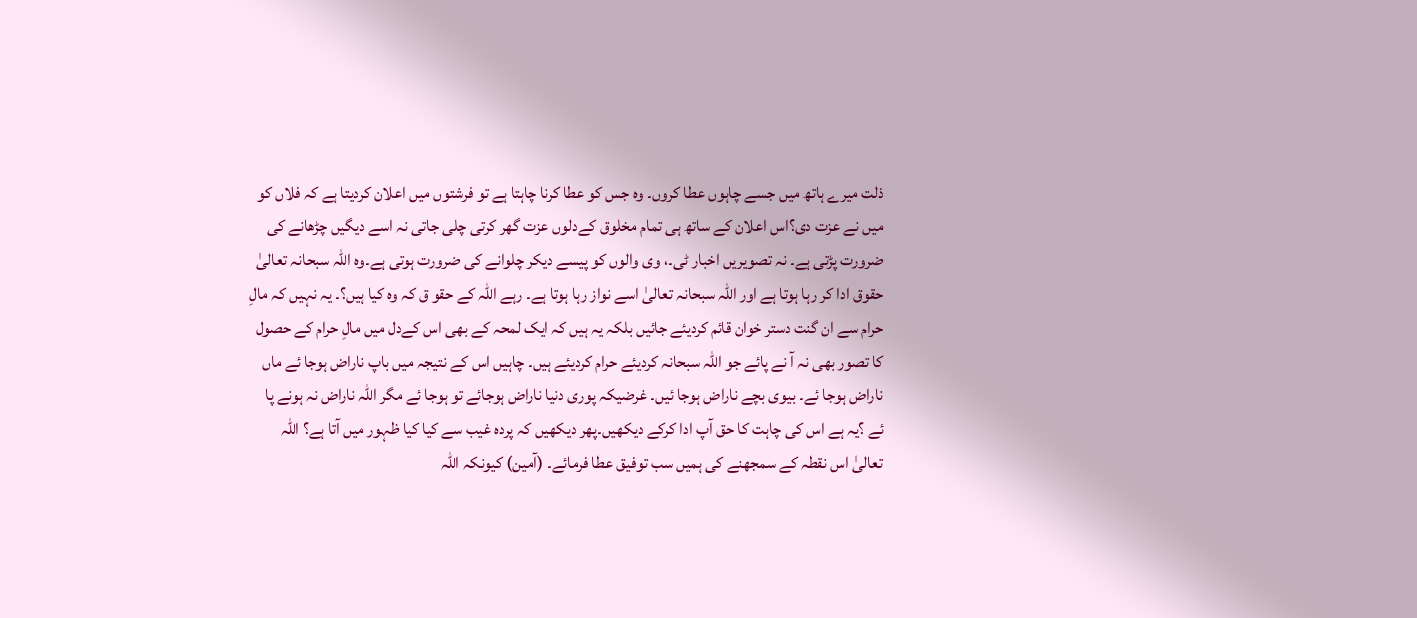ذلت میرے ہاتھ میں جسے چاہوں عطا کروں۔ وہ جس کو عطا کرنا چاہتا ہے تو فرشتوں میں اعلان کردیتا ہے کہ فلاں کو میں نے عزت دی؟اس اعلان کے ساتھ ہی تمام مخلوق کےدلوں عزت گھر کرتی چلی جاتی نہ اسے دیگیں چڑھانے کی ضرورت پڑتی ہے۔ نہ تصویریں اخبار ٹی۔، وی والوں کو پیسے دیکر چلوانے کی ضرورت ہوتی ہے۔وہ اللہ سبحانہ تعالیٰ حقوق ادا کر رہا ہوتا ہے اور اللہ سبحانہ تعالیٰ اسے نواز رہا ہوتا ہے۔ رہے اللہ کے حقو ق کہ وہ کیا ہیں؟۔ یہ نہیں کہ مالِ حرام سے ان گنت دستر خوان قائم کردیئے جائیں بلکہ یہ ہیں کہ ایک لمحہ کے بھی اس کےدل میں مالِ حرام کے حصول کا تصور بھی نہ آ نے پائے جو اللہ سبحانہ کردیئے حرام کردیئے ہیں۔ چاہیں اس کے نتیجہ میں باپ ناراض ہوجا ئے ماں ناراض ہوجا ئے۔ بیوی بچے ناراض ہوجا ئیں۔ غرضیکہ پوری دنیا ناراض ہوجائے تو ہوجا ئے مگر اللہ ناراض نہ ہونے پا ئے ؟یہ ہے اس کی چاہت کا حق آپ ادا کرکے دیکھیں۔پھر دیکھیں کہ پردہ غیب سے کیا کیا ظہور میں آتا ہے؟ اللہ تعالیٰ اس نقطہ کے سمجھنے کی ہمیں سب توفیق عطا فرمائے۔ (آمین) کیونکہ اللہ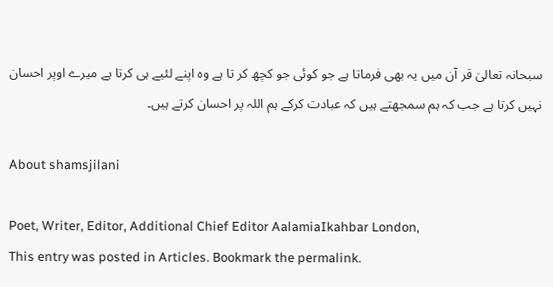سبحانہ تعالیٰ قر آن میں یہ بھی فرماتا ہے جو کوئی جو کچھ کر تا ہے وہ اپنے لئیے ہی کرتا ہے میرے اوپر احسان نہیں کرتا ہے جب کہ ہم سمجھتے ہیں کہ عبادت کرکے ہم اللہ پر احسان کرتے ہیں۔

About shamsjilani

Poet, Writer, Editor, Additional Chief Editor AalamiaIkahbar London,
This entry was posted in Articles. Bookmark the permalink.